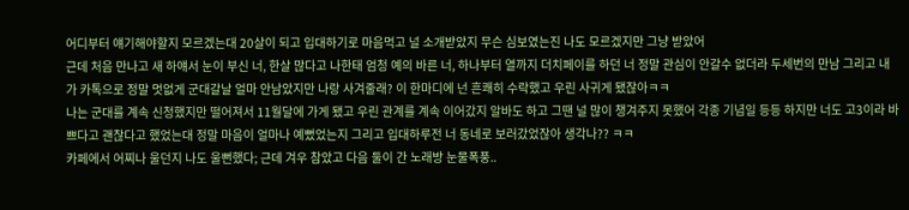어디부터 얘기해야할지 모르겠는대 20살이 되고 입대하기로 마음먹고 널 소개받았지 무슨 심보였는진 나도 모르겠지만 그냥 받았어
근데 처음 만나고 새 하얘서 눈이 부신 너, 한살 많다고 나한태 엄청 예의 바른 너, 하나부터 열까지 더치페이를 하던 너 정말 관심이 안갈수 없더라 두세번의 만남 그리고 내가 카톡으로 정말 멋없게 군대갈날 얼마 안남았지만 나랑 사겨줄래? 이 한마디에 넌 흔쾌히 수락했고 우린 사귀게 됐잖아ㅋㅋ
나는 군대를 계속 신청했지만 떨어져서 11월달에 가게 됐고 우린 관계를 계속 이어갔지 알바도 하고 그땐 널 많이 챙겨주지 못했어 각종 기념일 등등 하지만 너도 고3이라 바쁘다고 괜찮다고 했었는대 정말 마음이 얼마나 예뻤었는지 그리고 입대하루전 너 동네로 보러갔었잖아 생각나?? ㅋㅋ
카페에서 어찌나 울던지 나도 울뻔했다; 근데 겨우 참았고 다음 둘이 간 노래방 눈물폭풍..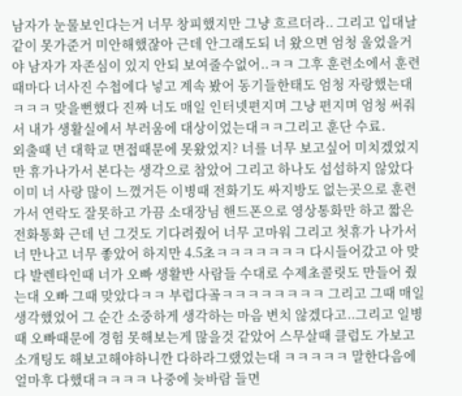남자가 눈물보인다는거 너무 창피했지만 그냥 흐르더라.. 그리고 입대날 같이 못가준거 미안해했잖아 근데 안그래도되 너 왔으면 엄청 울었을거야 남자가 자존심이 있지 안되 보여줄수없어..ㅋㅋ 그후 훈련소에서 훈련때마다 너사진 수첩에다 넣고 계속 봤어 동기들한태도 엄청 자랑했는대ㅋㅋㅋ 맞을뻔했다 진짜 너도 매일 인터넷편지며 그냥 편지며 엄청 써줘서 내가 생활실에서 부러움에 대상이었는대ㅋㅋ그리고 훈단 수료.
외출때 넌 대학교 면접때문에 못왔었지? 너를 너무 보고싶어 미치겠었지만 휴가나가서 본다는 생각으로 참았어 그리고 하나도 섭섭하지 않았다 이미 너 사랑 많이 느꼈거든 이병때 전화기도 싸지방도 없는곳으로 훈련가서 연락도 잘못하고 가끔 소대장님 핸드폰으로 영상통화만 하고 짧은 전화통화 근데 넌 그것도 기다려줬어 너무 고마워 그리고 첫휴가 나가서 너 만나고 너무 좋았어 하지만 4.5초ㅋㅋㅋㅋㅋㅋㅋ 다시들어갔고 아 맞다 발렌타인때 너가 오빠 생활반 사람들 수대로 수제초콜릿도 만들어 줬는대 오빠 그때 맞았다ㅋㅋ 부럽다곸ㅋㅋㅋㅋㅋㅋㅋㅋ 그리고 그때 매일 생각했었어 그 순간 소중하게 생각하는 마음 변치 않겠다고..그리고 일병때 오빠때문에 경험 못해보는게 많을것 같았어 스무살때 클럽도 가보고 소개팅도 해보고해야하니깐 다하라그랬었는대 ㅋㅋㅋㅋㅋ 말한다음에 얼마후 다했대ㅋㅋㅋㅋ 나중에 늦바람 들면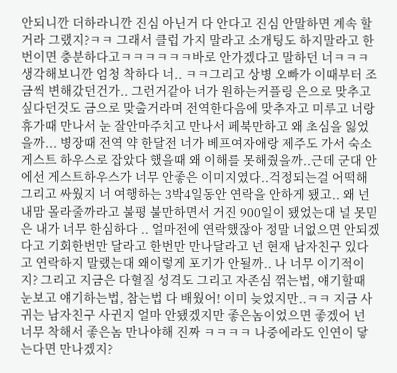안되니깐 더하라니깐 진심 아닌거 다 안다고 진심 안말하면 계속 할거라 그랬지?ㅋㅋ 그래서 클럽 가지 말라고 소개팅도 하지말라고 한번이면 충분하다고ㅋㅋㅋㅋㅋㅋ바로 안가겠다고 말하던 너ㅋㅋㅋ 생각해보니깐 엄청 착하다 너.. ㅋㅋ그리고 상병 오빠가 이때부터 조금씩 변해갔던건가.. 그런거같아 너가 원하는커플링 은으로 맞추고 싶다던것도 금으로 맞출거라며 전역한다음에 맞추자고 미루고 너랑 휴가때 만나서 눈 잘안마주치고 만나서 페북만하고 왜 초심을 잃었을까... 병장때 전역 약 한달전 너가 베프여자애랑 제주도 가서 숙소 게스트 하우스로 잡았다 했을때 왜 이해를 못해줬을까..근데 군대 안에선 게스트하우스가 너무 안좋은 이미지였다..걱정되는걸 어떡해 그리고 싸웠지 너 여행하는 3박4일동안 연락을 안하게 됐고.. 왜 넌 내맘 몰라줄까라고 불평 불만하면서 거진 900일이 됐었는대 널 못믿은 내가 너무 한심하다 .. 얼마전에 연락했잖아 정말 너없으면 안되겠다고 기회한번만 달라고 한번만 만나달라고 넌 현재 남자친구 있다고 연락하지 말랬는대 왜이렇게 포기가 안될까.. 나 너무 이기적이지? 그리고 지금은 다혈질 성격도 그리고 자존심 꺾는법, 얘기할때 눈보고 얘기하는법, 참는법 다 배웠어! 이미 늦었지만..ㅋㅋ 지금 사귀는 남자친구 사귄지 얼마 안됐겠지만 좋은놈이었으면 좋겠어 넌 너무 착해서 좋은놈 만나야해 진짜 ㅋㅋㅋㅋ 나중에라도 인연이 닿는다면 만나겠지?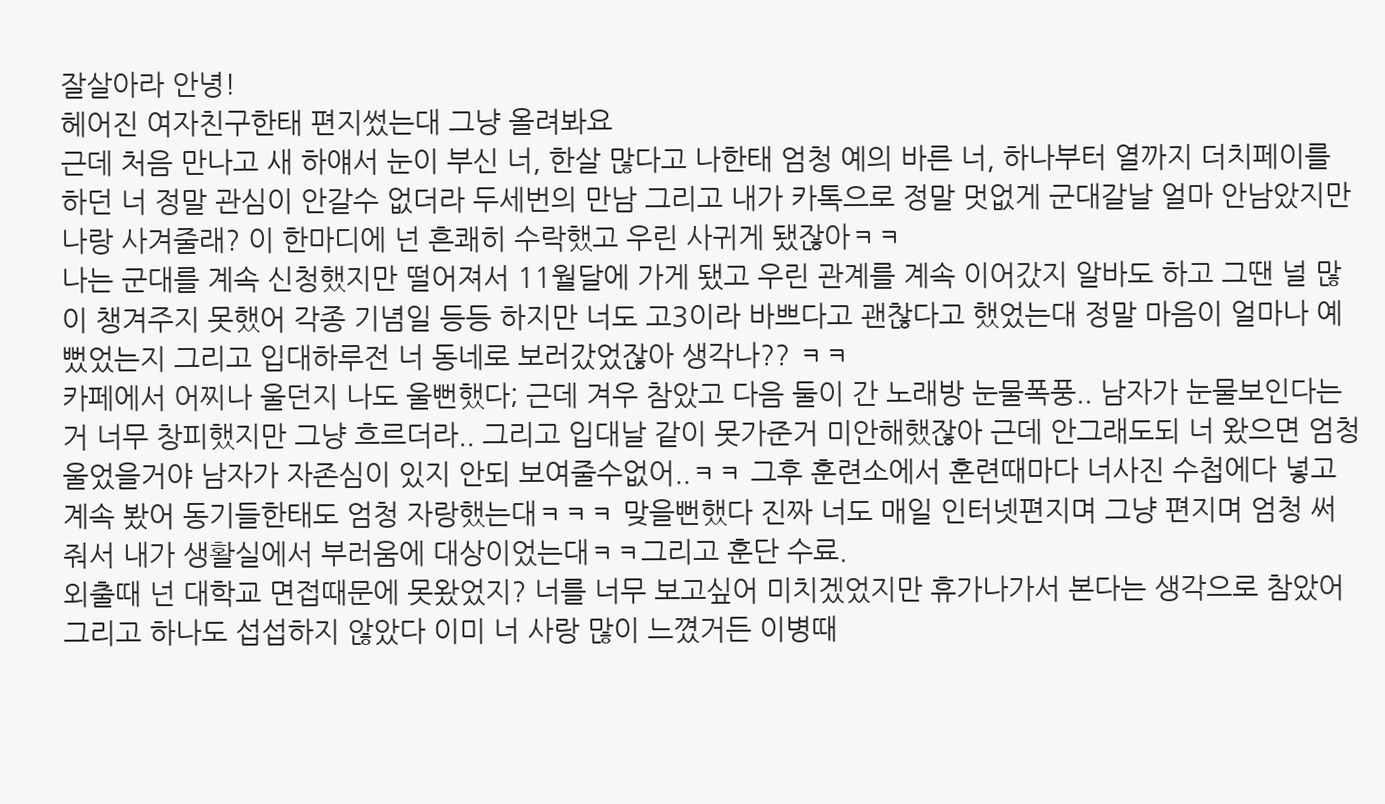잘살아라 안녕!
헤어진 여자친구한태 편지썼는대 그냥 올려봐요
근데 처음 만나고 새 하얘서 눈이 부신 너, 한살 많다고 나한태 엄청 예의 바른 너, 하나부터 열까지 더치페이를 하던 너 정말 관심이 안갈수 없더라 두세번의 만남 그리고 내가 카톡으로 정말 멋없게 군대갈날 얼마 안남았지만 나랑 사겨줄래? 이 한마디에 넌 흔쾌히 수락했고 우린 사귀게 됐잖아ㅋㅋ
나는 군대를 계속 신청했지만 떨어져서 11월달에 가게 됐고 우린 관계를 계속 이어갔지 알바도 하고 그땐 널 많이 챙겨주지 못했어 각종 기념일 등등 하지만 너도 고3이라 바쁘다고 괜찮다고 했었는대 정말 마음이 얼마나 예뻤었는지 그리고 입대하루전 너 동네로 보러갔었잖아 생각나?? ㅋㅋ
카페에서 어찌나 울던지 나도 울뻔했다; 근데 겨우 참았고 다음 둘이 간 노래방 눈물폭풍.. 남자가 눈물보인다는거 너무 창피했지만 그냥 흐르더라.. 그리고 입대날 같이 못가준거 미안해했잖아 근데 안그래도되 너 왔으면 엄청 울었을거야 남자가 자존심이 있지 안되 보여줄수없어..ㅋㅋ 그후 훈련소에서 훈련때마다 너사진 수첩에다 넣고 계속 봤어 동기들한태도 엄청 자랑했는대ㅋㅋㅋ 맞을뻔했다 진짜 너도 매일 인터넷편지며 그냥 편지며 엄청 써줘서 내가 생활실에서 부러움에 대상이었는대ㅋㅋ그리고 훈단 수료.
외출때 넌 대학교 면접때문에 못왔었지? 너를 너무 보고싶어 미치겠었지만 휴가나가서 본다는 생각으로 참았어 그리고 하나도 섭섭하지 않았다 이미 너 사랑 많이 느꼈거든 이병때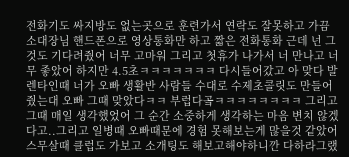전화기도 싸지방도 없는곳으로 훈련가서 연락도 잘못하고 가끔 소대장님 핸드폰으로 영상통화만 하고 짧은 전화통화 근데 넌 그것도 기다려줬어 너무 고마워 그리고 첫휴가 나가서 너 만나고 너무 좋았어 하지만 4.5초ㅋㅋㅋㅋㅋㅋㅋ 다시들어갔고 아 맞다 발렌타인때 너가 오빠 생활반 사람들 수대로 수제초콜릿도 만들어 줬는대 오빠 그때 맞았다ㅋㅋ 부럽다곸ㅋㅋㅋㅋㅋㅋㅋㅋ 그리고 그때 매일 생각했었어 그 순간 소중하게 생각하는 마음 변치 않겠다고..그리고 일병때 오빠때문에 경험 못해보는게 많을것 같았어 스무살때 클럽도 가보고 소개팅도 해보고해야하니깐 다하라그랬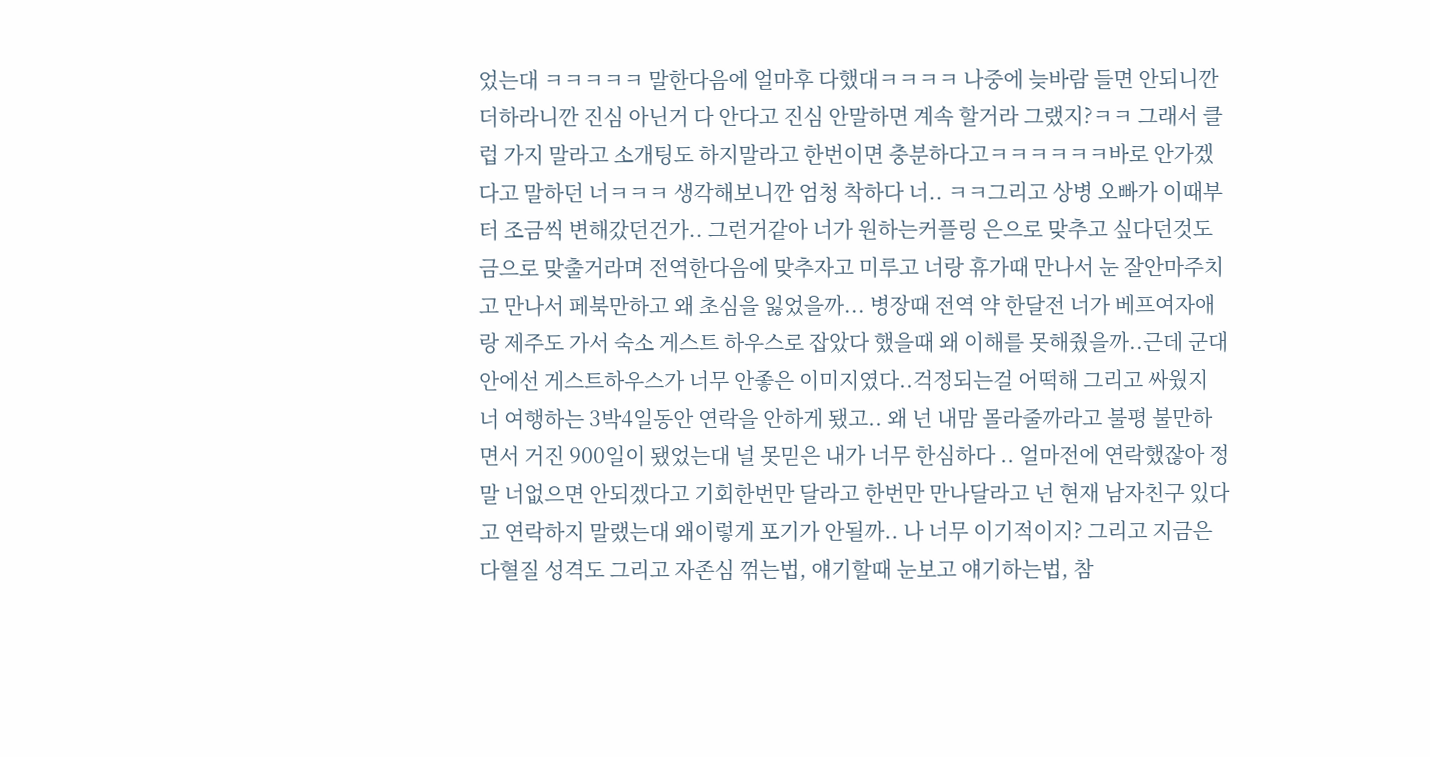었는대 ㅋㅋㅋㅋㅋ 말한다음에 얼마후 다했대ㅋㅋㅋㅋ 나중에 늦바람 들면 안되니깐 더하라니깐 진심 아닌거 다 안다고 진심 안말하면 계속 할거라 그랬지?ㅋㅋ 그래서 클럽 가지 말라고 소개팅도 하지말라고 한번이면 충분하다고ㅋㅋㅋㅋㅋㅋ바로 안가겠다고 말하던 너ㅋㅋㅋ 생각해보니깐 엄청 착하다 너.. ㅋㅋ그리고 상병 오빠가 이때부터 조금씩 변해갔던건가.. 그런거같아 너가 원하는커플링 은으로 맞추고 싶다던것도 금으로 맞출거라며 전역한다음에 맞추자고 미루고 너랑 휴가때 만나서 눈 잘안마주치고 만나서 페북만하고 왜 초심을 잃었을까... 병장때 전역 약 한달전 너가 베프여자애랑 제주도 가서 숙소 게스트 하우스로 잡았다 했을때 왜 이해를 못해줬을까..근데 군대 안에선 게스트하우스가 너무 안좋은 이미지였다..걱정되는걸 어떡해 그리고 싸웠지 너 여행하는 3박4일동안 연락을 안하게 됐고.. 왜 넌 내맘 몰라줄까라고 불평 불만하면서 거진 900일이 됐었는대 널 못믿은 내가 너무 한심하다 .. 얼마전에 연락했잖아 정말 너없으면 안되겠다고 기회한번만 달라고 한번만 만나달라고 넌 현재 남자친구 있다고 연락하지 말랬는대 왜이렇게 포기가 안될까.. 나 너무 이기적이지? 그리고 지금은 다혈질 성격도 그리고 자존심 꺾는법, 얘기할때 눈보고 얘기하는법, 참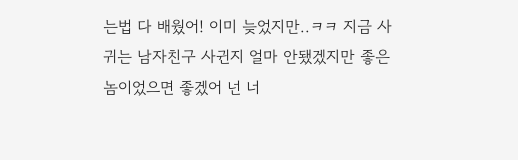는법 다 배웠어! 이미 늦었지만..ㅋㅋ 지금 사귀는 남자친구 사귄지 얼마 안됐겠지만 좋은놈이었으면 좋겠어 넌 너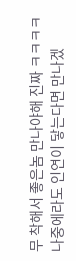무 착해서 좋은놈 만나야해 진짜 ㅋㅋㅋㅋ 나중에라도 인연이 닿는다면 만나겠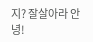지? 잘살아라 안녕!